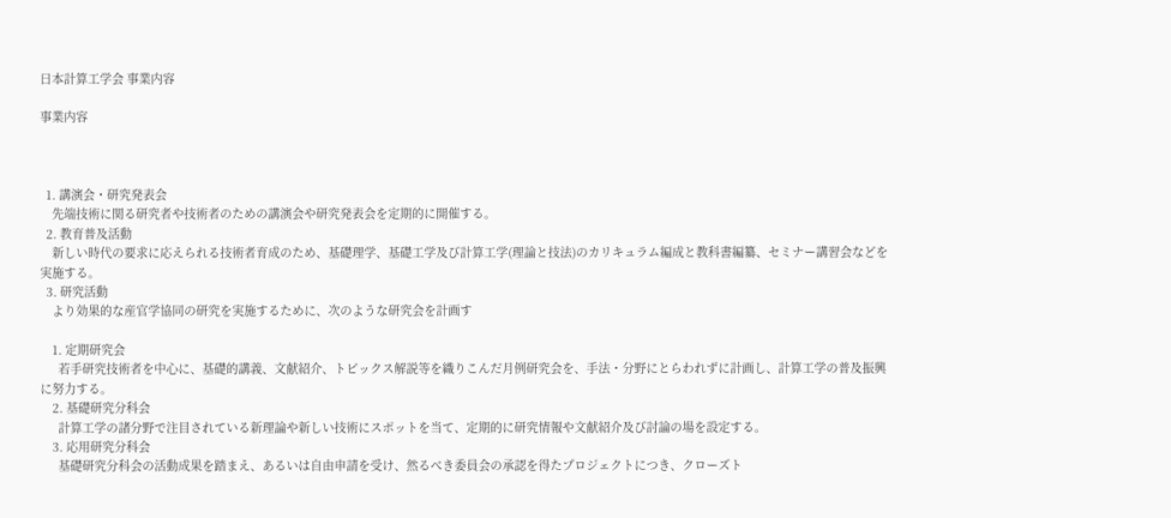日本計算工学会 事業内容

事業内容



  1. 講演会・研究発表会
    先端技術に関る研究者や技術者のための講演会や研究発表会を定期的に開催する。
  2. 教育普及活動
    新しい時代の要求に応えられる技術者育成のため、基礎理学、基礎工学及び計算工学(理論と技法)のカリキュラム編成と教科書編纂、セミナー講習会などを実施する。
  3. 研究活動
    より効果的な産官学協同の研究を実施するために、次のような研究会を計画す

    1. 定期研究会
      若手研究技術者を中心に、基礎的講義、文献紹介、トピックス解説等を織りこんだ月例研究会を、手法・分野にとらわれずに計画し、計算工学の普及振興に努力する。
    2. 基礎研究分科会
      計算工学の諸分野で注目されている新理論や新しい技術にスポットを当て、定期的に研究情報や文献紹介及び討論の場を設定する。
    3. 応用研究分科会
      基礎研究分科会の活動成果を踏まえ、あるいは自由申請を受け、然るべき委員会の承認を得たプロジェクトにつき、クローズト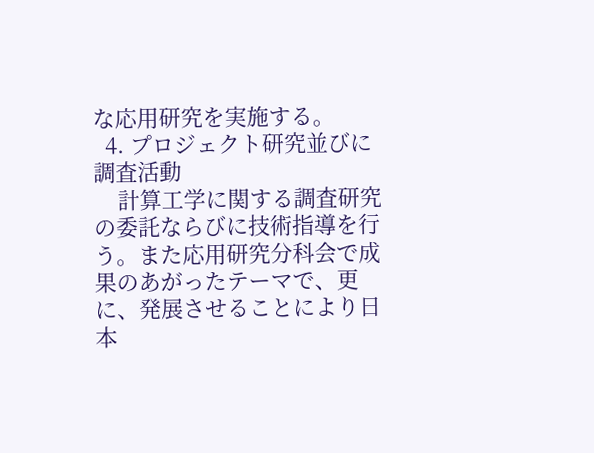な応用研究を実施する。
  4. プロジェクト研究並びに調査活動
    計算工学に関する調査研究の委託ならびに技術指導を行う。また応用研究分科会で成果のあがったテーマで、更に、発展させることにより日本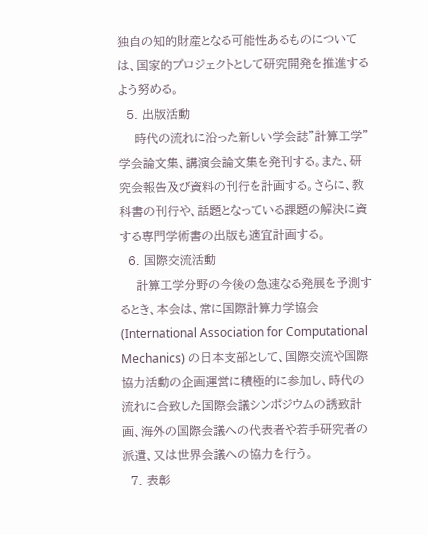独自の知的財産となる可能性あるものについては、国家的プロジェクトとして研究開発を推進するよう努める。
  5. 出版活動
    時代の流れに沿った新しい学会誌”計算工学”学会論文集、講演会論文集を発刊する。また、研究会報告及び資料の刊行を計画する。さらに、教科書の刊行や、話題となっている課題の解決に資する専門学術書の出版も適宜計画する。
  6. 国際交流活動
    計算工学分野の今後の急速なる発展を予測するとき、本会は、常に国際計算力学協会 (International Association for Computational Mechanics) の日本支部として、国際交流や国際協力活動の企画運営に積極的に参加し、時代の流れに合致した国際会議シンポジウムの誘致計画、海外の国際会議への代表者や若手研究者の派遣、又は世界会議への協力を行う。
  7. 表彰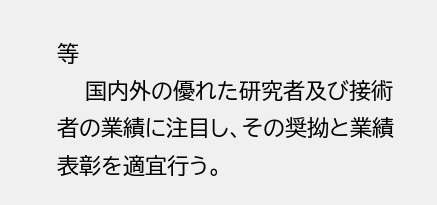等
    国内外の優れた研究者及び接術者の業績に注目し、その奨拗と業績表彰を適宜行う。